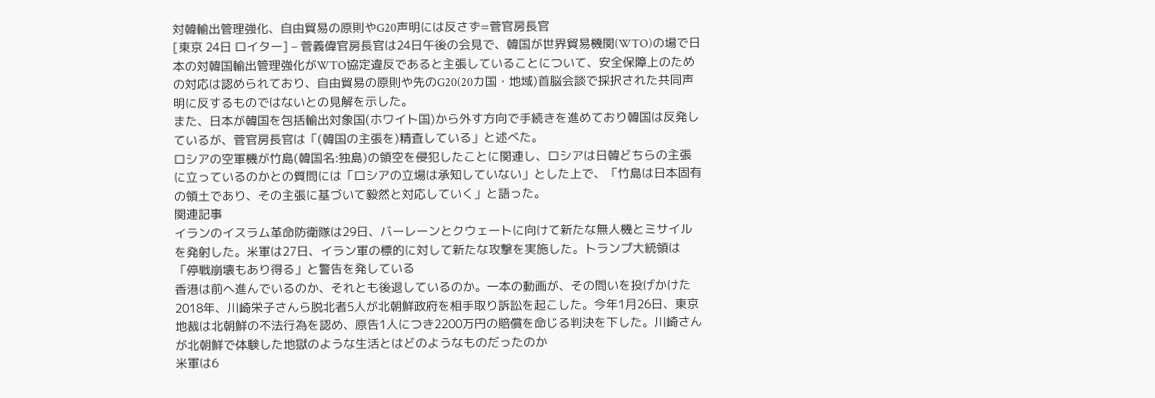対韓輸出管理強化、自由貿易の原則やG20声明には反さず=菅官房長官
[東京 24日 ロイター] – 菅義偉官房長官は24日午後の会見で、韓国が世界貿易機関(WTO)の場で日本の対韓国輸出管理強化がWTO協定違反であると主張していることについて、安全保障上のための対応は認められており、自由貿易の原則や先のG20(20カ国・地域)首脳会談で採択された共同声明に反するものではないとの見解を示した。
また、日本が韓国を包括輸出対象国(ホワイト国)から外す方向で手続きを進めており韓国は反発しているが、菅官房長官は「(韓国の主張を)精査している」と述べた。
ロシアの空軍機が竹島(韓国名:独島)の領空を侵犯したことに関連し、ロシアは日韓どちらの主張に立っているのかとの質問には「ロシアの立場は承知していない」とした上で、「竹島は日本固有の領土であり、その主張に基づいて毅然と対応していく」と語った。
関連記事
イランのイスラム革命防衛隊は29日、バーレーンとクウェートに向けて新たな無人機とミサイルを発射した。米軍は27日、イラン軍の標的に対して新たな攻撃を実施した。トランプ大統領は「停戦崩壊もあり得る」と警告を発している
香港は前へ進んでいるのか、それとも後退しているのか。一本の動画が、その問いを投げかけた
2018年、川崎栄子さんら脱北者5人が北朝鮮政府を相手取り訴訟を起こした。今年1月26日、東京地裁は北朝鮮の不法行為を認め、原告1人につき2200万円の賠償を命じる判決を下した。川崎さんが北朝鮮で体験した地獄のような生活とはどのようなものだったのか
米軍は6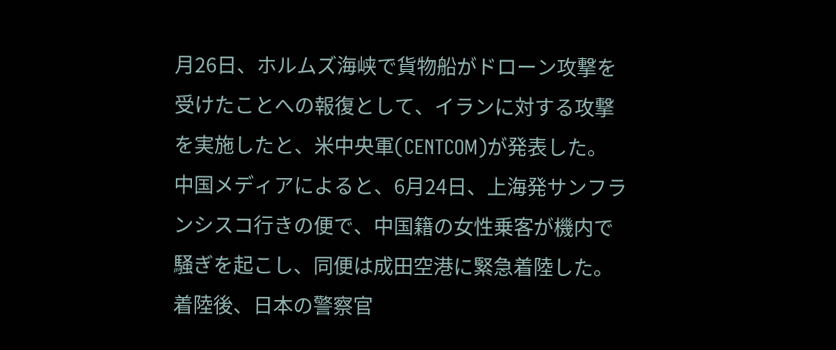月26日、ホルムズ海峡で貨物船がドローン攻撃を受けたことへの報復として、イランに対する攻撃を実施したと、米中央軍(CENTCOM)が発表した。
中国メディアによると、6月24日、上海発サンフランシスコ行きの便で、中国籍の女性乗客が機内で騒ぎを起こし、同便は成田空港に緊急着陸した。着陸後、日本の警察官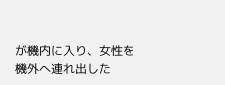が機内に入り、女性を機外へ連れ出した